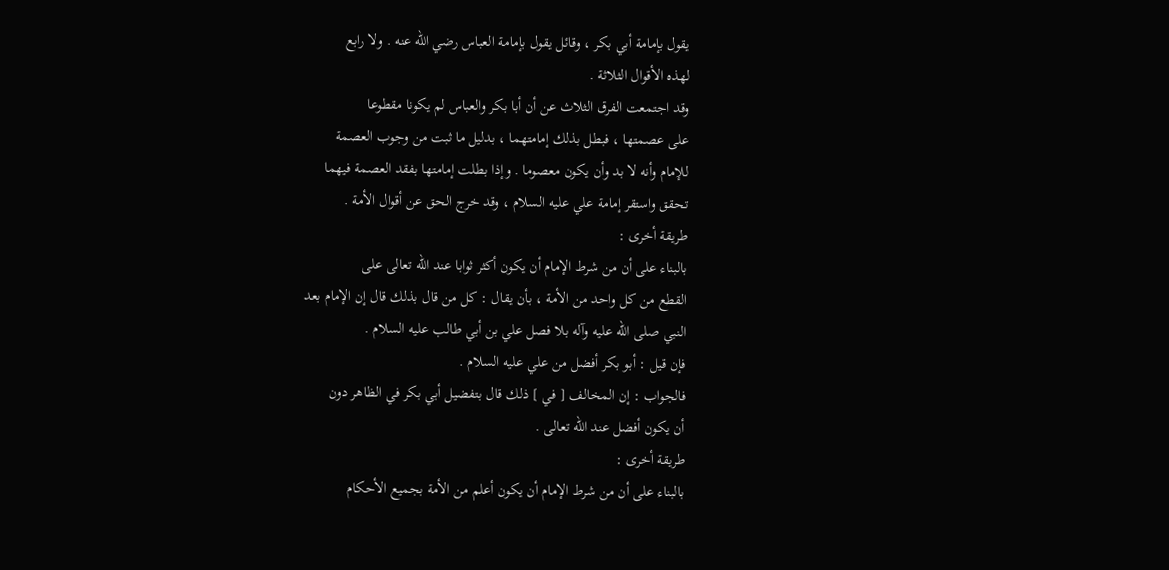يقول بإمامة أبي بكر ، وقائل يقول بإمامة العباس رضي الله عنه . ولا رابع
لهذه الأقوال الثلاثة .
وقد اجتمعت الفرق الثلاث عن أن أبا بكر والعباس لم يكونا مقطوعا
على عصمتها ، فبطل بذلك إمامتهما ، بدليل ما ثبت من وجوب العصمة
للإمام وأنه لا بد وأن يكون معصوما . وإذا بطلت إمامتها بفقد العصمة فيهما
تحقق واستقر إمامة علي عليه السلام ، وقد خرج الحق عن أقوال الأمة .
طريقة أخرى :
بالبناء على أن من شرط الإمام أن يكون أكثر ثوابا عند الله تعالى على
القطع من كل واحد من الأمة ، بأن يقال : كل من قال بذلك قال إن الإمام بعد
النبي صلى الله عليه وآله بلا فصل علي بن أبي طالب عليه السلام .
فإن قيل : أبو بكر أفضل من علي عليه السلام .
فالجواب : إن المخالف [ في ] ذلك قال بتفضيل أبي بكر في الظاهر دون
أن يكون أفضل عند الله تعالى .
طريقة أخرى :
بالبناء على أن من شرط الإمام أن يكون أعلم من الأمة بجميع الأحكام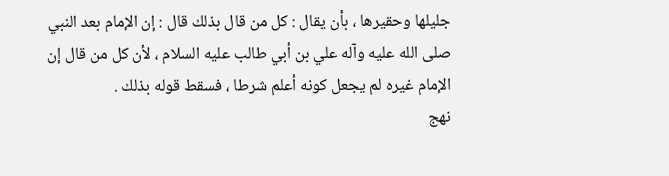جليلها وحقيرها ، بأن يقال : كل من قال بذلك قال : إن الإمام بعد النبي
صلى الله عليه وآله علي بن أبي طالب عليه السلام ، لأن كل من قال إن
الإمام غيره لم يجعل كونه أعلم شرطا ، فسقط قوله بذلك .
نهج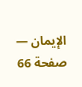الإيمان — صفحة 66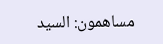مساهمون: السيد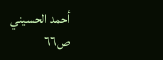أحمد الحسيني
ص٦٦